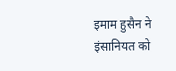इमाम हुसैन ने इंसानियत को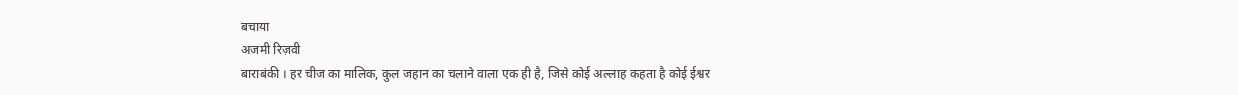बचाया
अजमी रिज़वी
बाराबंकी । हर चीज का मालिक, कुल जहान का चलाने वाला एक ही है, जिसे कोई अल्लाह कहता है कोई ईश्वर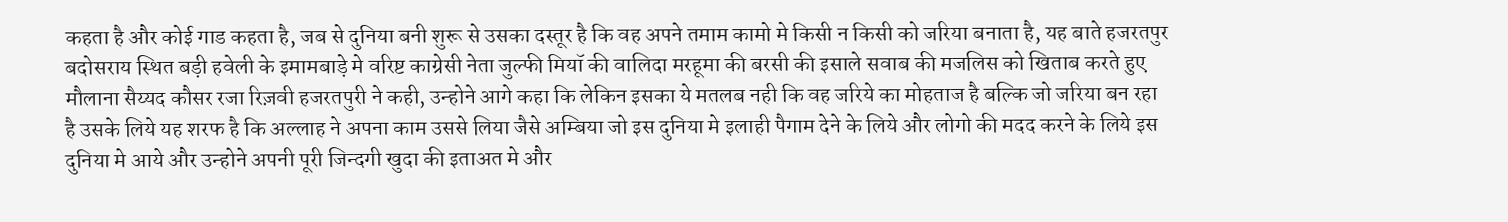कहता है और कोई गाड कहता है, जब से दुनिया बनी शुरू से उसका दस्तूर है कि वह अपने तमाम कामो मे किसी न किसी को जरिया बनाता है, यह बाते हजरतपुर बदोसराय स्थित बड़ी हवेली के इमामबाड़े मे वरिष्ट काग्रेसी नेता जुल्फी मियॉ की वालिदा मरहूमा की बरसी की इसाले सवाब की मजलिस को खिताब करते हुए मौलाना सैय्यद कौसर रजा रिज़वी हजरतपुरी ने कही, उन्होने आगे कहा कि लेकिन इसका ये मतलब नही कि वह जरिये का मोहताज है बल्कि जो जरिया बन रहा है उसके लिये यह शरफ है कि अल्लाह ने अपना काम उससे लिया जैसे अम्बिया जो इस दुनिया मे इलाही पैगाम देने के लिये और लोगो की मदद करने के लिये इस दुनिया मे आये और उन्होने अपनी पूरी जिन्दगी खुदा की इताअत मे और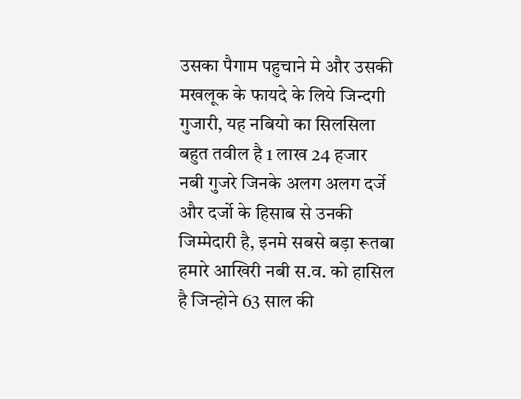उसका पैगाम पहुचाने मे और उसकी मखलूक के फायदे के लिये जिन्दगी गुजारी, यह नबियो का सिलसिला बहुत तवील है 1 लाख 24 हजार नबी गुजरे जिनके अलग अलग दर्जे और दर्जो के हिसाब से उनकी जिम्मेदारी है, इनमे सबसे बड़ा रूतबा हमारे आखिरी नबी स.व. को हासिल है जिन्होने 63 साल की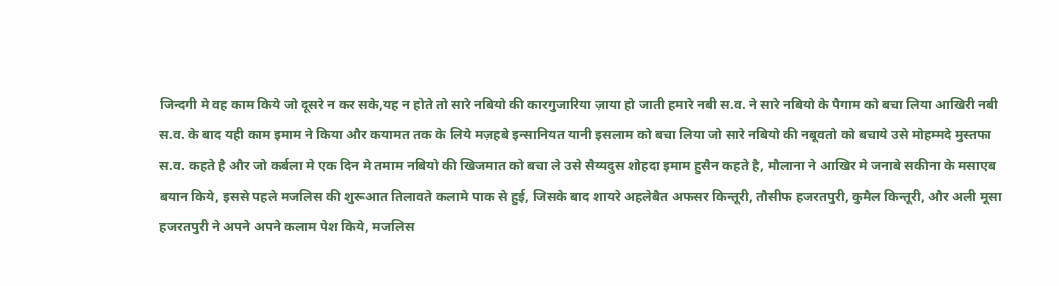जिन्दगी मे वह काम किये जो दूसरे न कर सके,यह न होते तो सारे नबियो की कारगुजारिया ज़ाया हो जाती हमारे नबी स.व. ने सारे नबियो के पैगाम को बचा लिया आखिरी नबी स.व. के बाद यही काम इमाम ने किया और कयामत तक के लिये मज़हबे इन्सानियत यानी इसलाम को बचा लिया जो सारे नबियो की नबूवतो को बचाये उसे मोहम्मदे मुस्तफा स.व. कहते है और जो कर्बला मे एक दिन मे तमाम नबियो की खिजमात को बचा ले उसे सैय्यदुस शोहदा इमाम हुसैन कहते है, मौलाना ने आखिर मे जनाबे सकीना के मसाएब बयान किये, इससे पहले मजलिस की शुरूआत तिलावते कलामे पाक से हुई, जिसके बाद शायरे अहलेबैत अफसर किन्तूरी, तौसीफ हजरतपुरी, कुमैल किन्तूरी, और अली मूसा हजरतपुरी ने अपने अपने कलाम पेश किये, मजलिस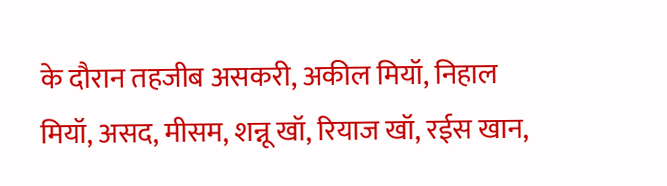के दौरान तहजीब असकरी, अकील मियॉ, निहाल मियॉ, असद, मीसम, शन्नू खॉ, रियाज खॉ, रईस खान,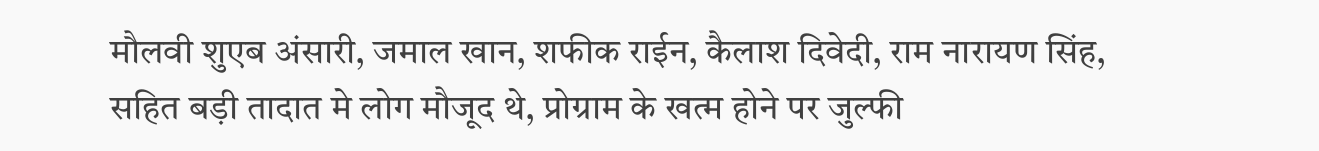मौलवी शुएब अंसारी, जमाल खान, शफीक राईन, कैलाश दिवेदी, राम नारायण सिंह, सहित बड़ी तादात मे लोग मौजूद थे, प्रोग्राम के खत्म होने पर जुल्फी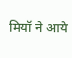मियॉ ने आये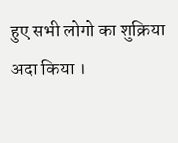हुए सभी लोगो का शुक्रिया अदा किया ।